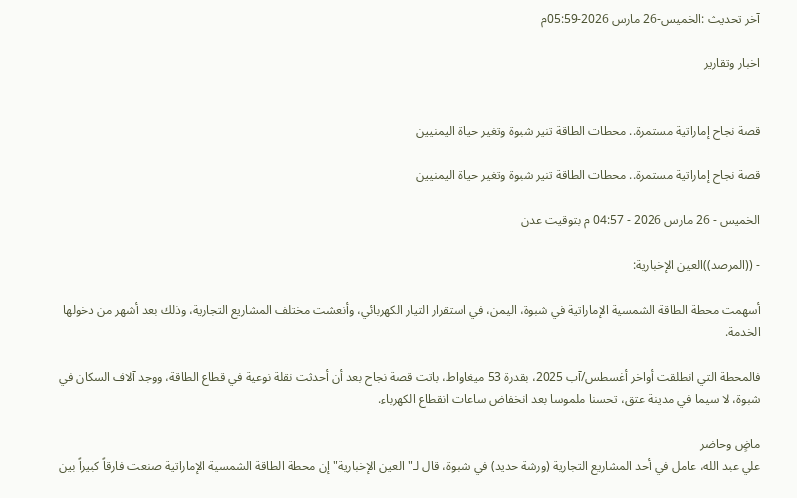آخر تحديث :الخميس-26 مارس 2026-05:59م

اخبار وتقارير


قصة نجاح إماراتية مستمرة.. محطات الطاقة تنير شبوة وتغير حياة اليمنيين

قصة نجاح إماراتية مستمرة.. محطات الطاقة تنير شبوة وتغير حياة اليمنيين

الخميس - 26 مارس 2026 - 04:57 م بتوقيت عدن

- ((المرصد))العين الإخبارية:

أسهمت محطة الطاقة الشمسية الإماراتية في شبوة، اليمن، في استقرار التيار الكهربائي، وأنعشت مختلف المشاريع التجارية، وذلك بعد أشهر من دخولها الخدمة.

فالمحطة التي انطلقت أواخر أغسطس/آب 2025، بقدرة 53 ميغاواط، باتت قصة نجاح بعد أن أحدثت نقلة نوعية في قطاع الطاقة، ووجد آلاف السكان في شبوة، لا سيما في مدينة عتق، تحسنا ملموسا بعد انخفاض ساعات انقطاع الكهرباء.

ماضٍ وحاضر
علي عبد الله، عامل في أحد المشاريع التجارية (ورشة حديد) في شبوة، قال لـ"العين الإخبارية" إن محطة الطاقة الشمسية الإماراتية صنعت فارقاً كبيراً بين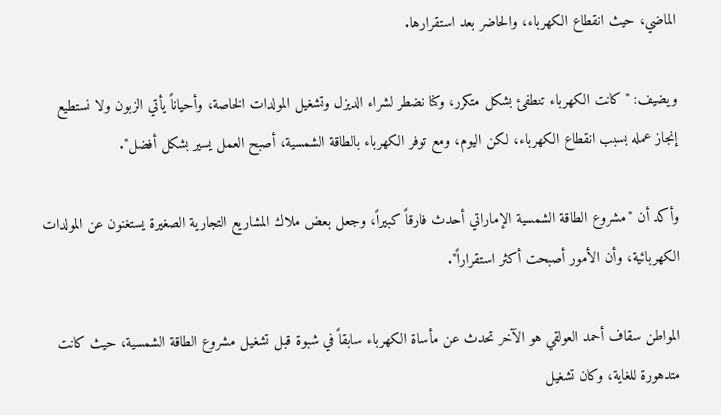الماضي، حيث انقطاع الكهرباء، والحاضر بعد استقرارها.

ويضيف: "كانت الكهرباء تنطفئ بشكل متكرر، وكنا نضطر لشراء الديزل وتشغيل المولدات الخاصة، وأحياناً يأتي الزبون ولا نستطيع إنجاز عمله بسبب انقطاع الكهرباء، لكن اليوم، ومع توفر الكهرباء بالطاقة الشمسية، أصبح العمل يسير بشكل أفضل".

وأكد أن "مشروع الطاقة الشمسية الإماراتي أحدث فارقاً كبيراً، وجعل بعض ملاك المشاريع التجارية الصغيرة يستغنون عن المولدات الكهربائية، وأن الأمور أصبحت أكثر استقراراً".

المواطن سقاف أحمد العولقي هو الآخر تحدث عن مأساة الكهرباء سابقاً في شبوة قبل تشغيل مشروع الطاقة الشمسية، حيث كانت متدهورة للغاية، وكان تشغيل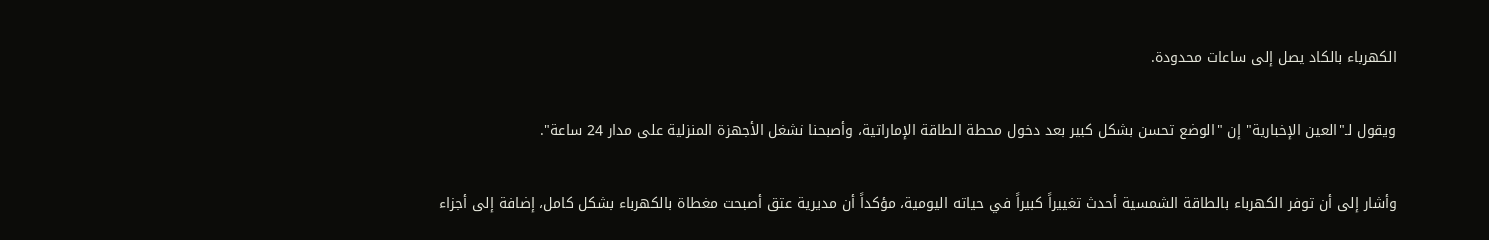الكهرباء بالكاد يصل إلى ساعات محدودة.

ويقول لـ"العين الإخبارية" إن "الوضع تحسن بشكل كبير بعد دخول محطة الطاقة الإماراتية، وأصبحنا نشغل الأجهزة المنزلية على مدار 24 ساعة".

وأشار إلى أن توفر الكهرباء بالطاقة الشمسية أحدث تغييراً كبيراً في حياته اليومية، مؤكداً أن مديرية عتق أصبحت مغطاة بالكهرباء بشكل كامل، إضافة إلى أجزاء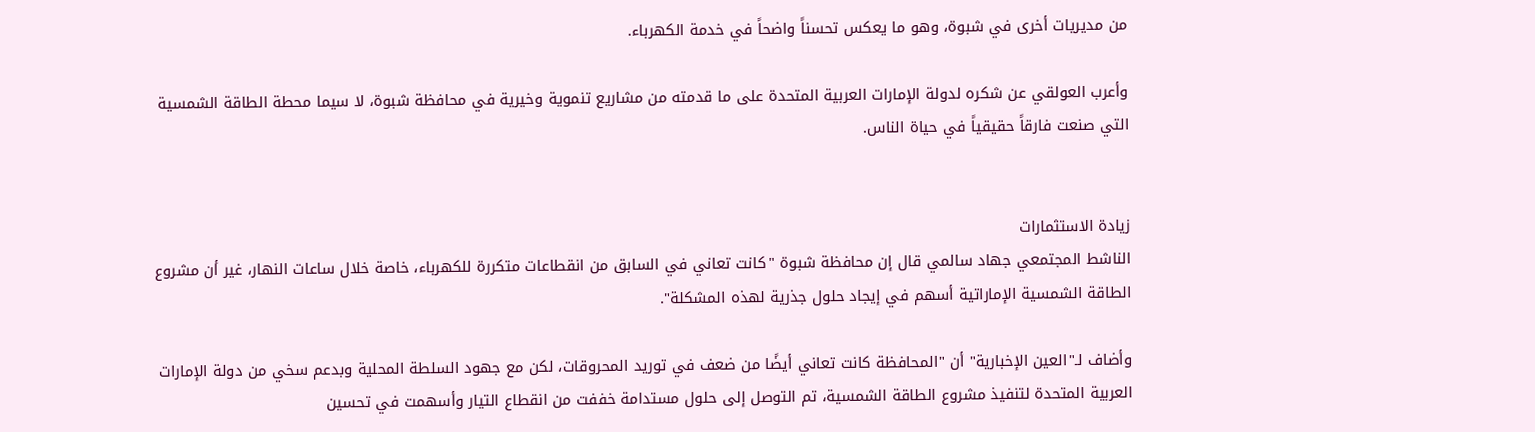من مديريات أخرى في شبوة، وهو ما يعكس تحسناً واضحاً في خدمة الكهرباء.

وأعرب العولقي عن شكره لدولة الإمارات العربية المتحدة على ما قدمته من مشاريع تنموية وخيرية في محافظة شبوة، لا سيما محطة الطاقة الشمسية التي صنعت فارقاً حقيقياً في حياة الناس.


زيادة الاستثمارات
الناشط المجتمعي جهاد سالمي قال إن محافظة شبوة "كانت تعاني في السابق من انقطاعات متكررة للكهرباء، خاصة خلال ساعات النهار، غير أن مشروع الطاقة الشمسية الإماراتية أسهم في إيجاد حلول جذرية لهذه المشكلة".

وأضاف لـ"العين الإخبارية" أن "المحافظة كانت تعاني أيضًا من ضعف في توريد المحروقات، لكن مع جهود السلطة المحلية وبدعم سخي من دولة الإمارات العربية المتحدة لتنفيذ مشروع الطاقة الشمسية، تم التوصل إلى حلول مستدامة خففت من انقطاع التيار وأسهمت في تحسين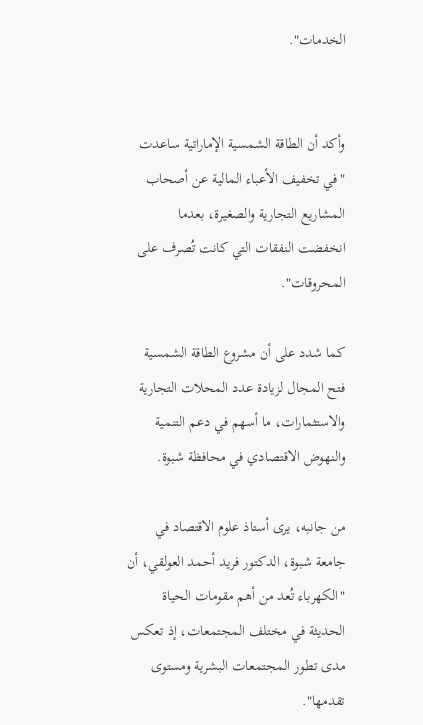الخدمات".


وأكد أن الطاقة الشمسية الإماراتية ساعدت "في تخفيف الأعباء المالية عن أصحاب المشاريع التجارية والصغيرة، بعدما انخفضت النفقات التي كانت تُصرف على المحروقات".

كما شدد على أن مشروع الطاقة الشمسية فتح المجال لزيادة عدد المحلات التجارية والاستثمارات، ما أسهم في دعم التنمية والنهوض الاقتصادي في محافظة شبوة.

من جانبه، يرى أستاذ علوم الاقتصاد في جامعة شبوة، الدكتور فريد أحمد العولقي، أن "الكهرباء تُعد من أهم مقومات الحياة الحديثة في مختلف المجتمعات، إذ تعكس مدى تطور المجتمعات البشرية ومستوى تقدمها".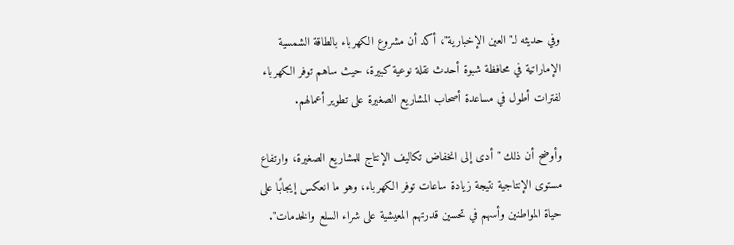وفي حديثه لـ"العين الإخبارية"، أكد أن مشروع الكهرباء بالطاقة الشمسية الإماراتية في محافظة شبوة أحدث نقلة نوعية كبيرة، حيث ساهم توفر الكهرباء لفترات أطول في مساعدة أصحاب المشاريع الصغيرة على تطوير أعمالهم.

وأوضح أن ذلك "أدى إلى انخفاض تكاليف الإنتاج للمشاريع الصغيرة، وارتفاع مستوى الإنتاجية نتيجة زيادة ساعات توفر الكهرباء، وهو ما انعكس إيجابًا على حياة المواطنين وأسهم في تحسين قدرتهم المعيشية على شراء السلع والخدمات".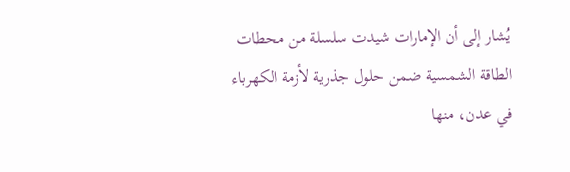يُشار إلى أن الإمارات شيدت سلسلة من محطات الطاقة الشمسية ضمن حلول جذرية لأزمة الكهرباء في عدن، منها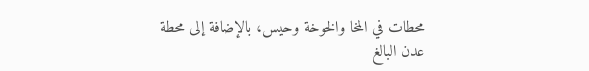محطات في المخا والخوخة وحيس، بالإضافة إلى محطة عدن البالغ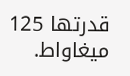قدرتها 125 ميغاواط.